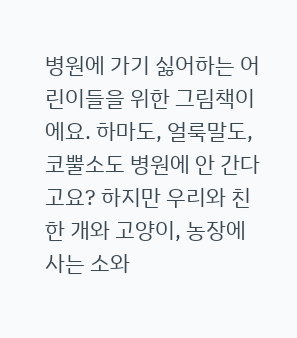병원에 가기 싫어하는 어린이들을 위한 그림책이에요. 하마도, 얼룩말도, 코뿔소도 병원에 안 간다고요? 하지만 우리와 친한 개와 고양이, 농장에 사는 소와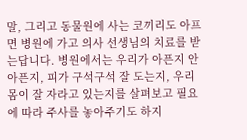말, 그리고 동물원에 사는 코끼리도 아프면 병원에 가고 의사 선생님의 치료를 받는답니다. 병원에서는 우리가 아픈지 안 아픈지, 피가 구석구석 잘 도는지, 우리 몸이 잘 자라고 있는지를 살펴보고 필요에 따라 주사를 놓아주기도 하지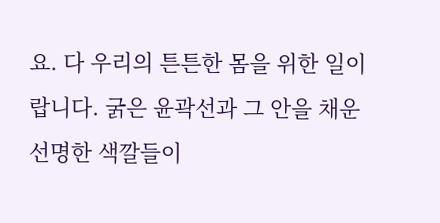요. 다 우리의 튼튼한 몸을 위한 일이랍니다. 굵은 윤곽선과 그 안을 채운 선명한 색깔들이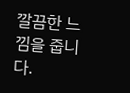깔끔한 느낌을 줍니다.